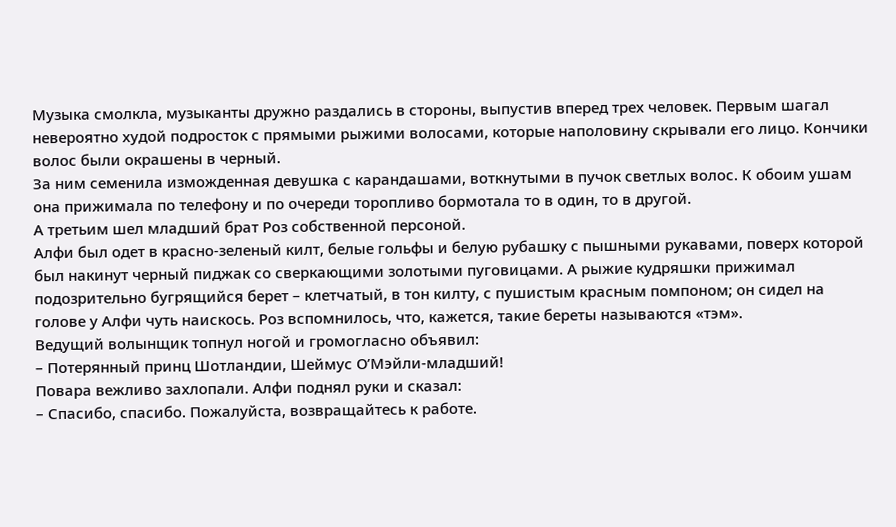Музыка смолкла, музыканты дружно раздались в стороны, выпустив вперед трех человек. Первым шагал невероятно худой подросток с прямыми рыжими волосами, которые наполовину скрывали его лицо. Кончики волос были окрашены в черный.
За ним семенила изможденная девушка с карандашами, воткнутыми в пучок светлых волос. К обоим ушам она прижимала по телефону и по очереди торопливо бормотала то в один, то в другой.
А третьим шел младший брат Роз собственной персоной.
Алфи был одет в красно-зеленый килт, белые гольфы и белую рубашку с пышными рукавами, поверх которой был накинут черный пиджак со сверкающими золотыми пуговицами. А рыжие кудряшки прижимал подозрительно бугрящийся берет – клетчатый, в тон килту, с пушистым красным помпоном; он сидел на голове у Алфи чуть наискось. Роз вспомнилось, что, кажется, такие береты называются «тэм».
Ведущий волынщик топнул ногой и громогласно объявил:
– Потерянный принц Шотландии, Шеймус О’Мэйли-младший!
Повара вежливо захлопали. Алфи поднял руки и сказал:
– Спасибо, спасибо. Пожалуйста, возвращайтесь к работе.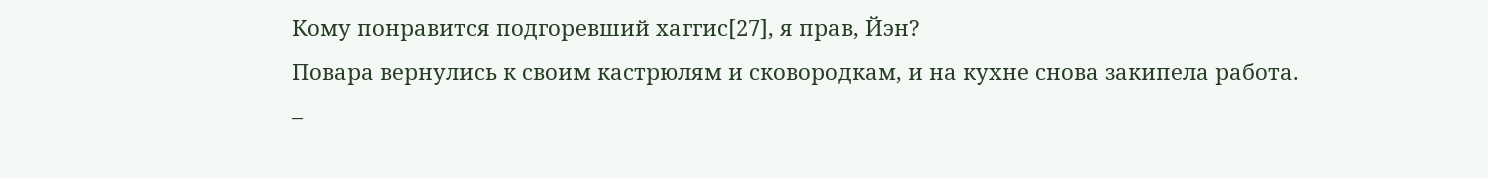Кому понравится подгоревший хаггис[27], я прав, Йэн?
Повара вернулись к своим кастрюлям и сковородкам, и на кухне снова закипела работа.
–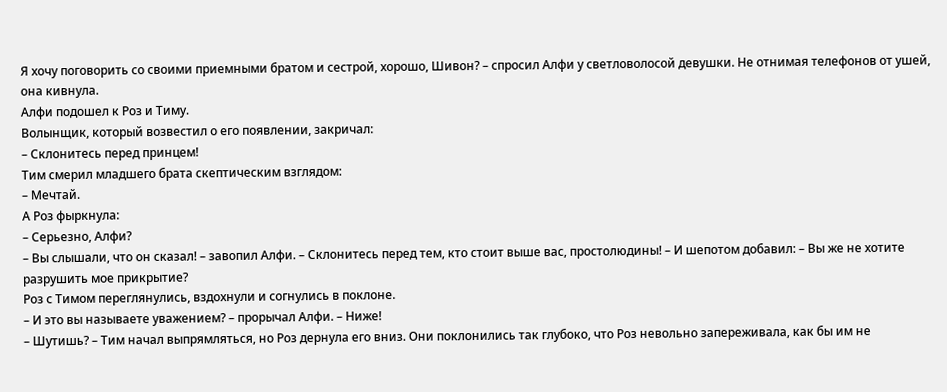Я хочу поговорить со своими приемными братом и сестрой, хорошо, Шивон? – спросил Алфи у светловолосой девушки. Не отнимая телефонов от ушей, она кивнула.
Алфи подошел к Роз и Тиму.
Волынщик, который возвестил о его появлении, закричал:
– Склонитесь перед принцем!
Тим смерил младшего брата скептическим взглядом:
– Мечтай.
А Роз фыркнула:
– Серьезно, Алфи?
– Вы слышали, что он сказал! – завопил Алфи. – Склонитесь перед тем, кто стоит выше вас, простолюдины! – И шепотом добавил: – Вы же не хотите разрушить мое прикрытие?
Роз с Тимом переглянулись, вздохнули и согнулись в поклоне.
– И это вы называете уважением? – прорычал Алфи. – Ниже!
– Шутишь? – Тим начал выпрямляться, но Роз дернула его вниз. Они поклонились так глубоко, что Роз невольно запереживала, как бы им не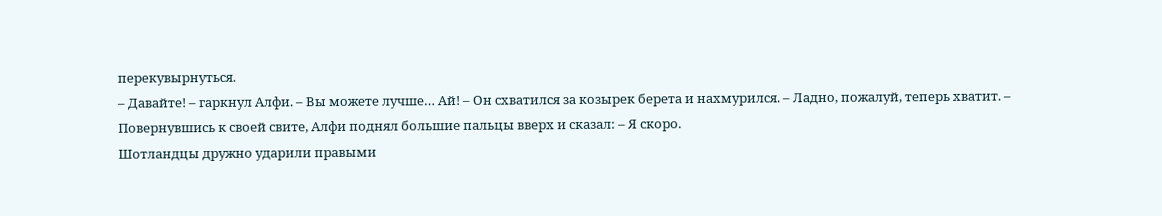перекувырнуться.
– Давайте! – гаркнул Алфи. – Вы можете лучше… Ай! – Он схватился за козырек берета и нахмурился. – Ладно, пожалуй, теперь хватит. – Повернувшись к своей свите, Алфи поднял большие пальцы вверх и сказал: – Я скоро.
Шотландцы дружно ударили правыми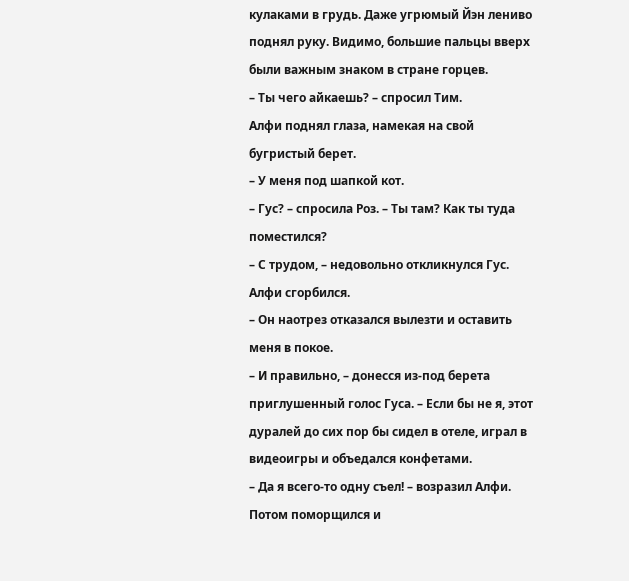кулаками в грудь. Даже угрюмый Йэн лениво поднял руку. Видимо, большие пальцы вверх были важным знаком в стране горцев.
– Ты чего айкаешь? – спросил Тим.
Алфи поднял глаза, намекая на свой бугристый берет.
– У меня под шапкой кот.
– Гус? – спросила Роз. – Ты там? Как ты туда поместился?
– С трудом, – недовольно откликнулся Гус.
Алфи сгорбился.
– Он наотрез отказался вылезти и оставить меня в покое.
– И правильно, – донесся из-под берета приглушенный голос Гуса. – Если бы не я, этот дуралей до сих пор бы сидел в отеле, играл в видеоигры и объедался конфетами.
– Да я всего-то одну съел! – возразил Алфи. Потом поморщился и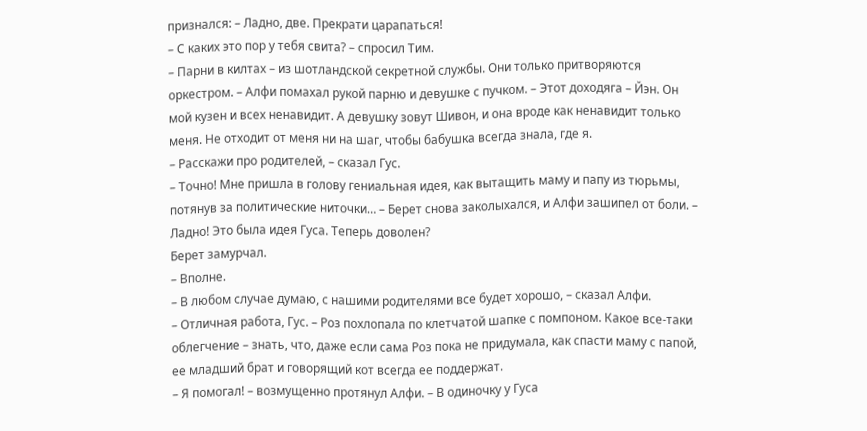признался: – Ладно, две. Прекрати царапаться!
– С каких это пор у тебя свита? – спросил Тим.
– Парни в килтах – из шотландской секретной службы. Они только притворяются оркестром. – Алфи помахал рукой парню и девушке с пучком. – Этот доходяга – Йэн. Он мой кузен и всех ненавидит. А девушку зовут Шивон, и она вроде как ненавидит только меня. Не отходит от меня ни на шаг, чтобы бабушка всегда знала, где я.
– Расскажи про родителей, – сказал Гус.
– Точно! Мне пришла в голову гениальная идея, как вытащить маму и папу из тюрьмы, потянув за политические ниточки… – Берет снова заколыхался, и Алфи зашипел от боли. – Ладно! Это была идея Гуса. Теперь доволен?
Берет замурчал.
– Вполне.
– В любом случае думаю, с нашими родителями все будет хорошо, – сказал Алфи.
– Отличная работа, Гус. – Роз похлопала по клетчатой шапке с помпоном. Какое все-таки облегчение – знать, что, даже если сама Роз пока не придумала, как спасти маму с папой, ее младший брат и говорящий кот всегда ее поддержат.
– Я помогал! – возмущенно протянул Алфи. – В одиночку у Гуса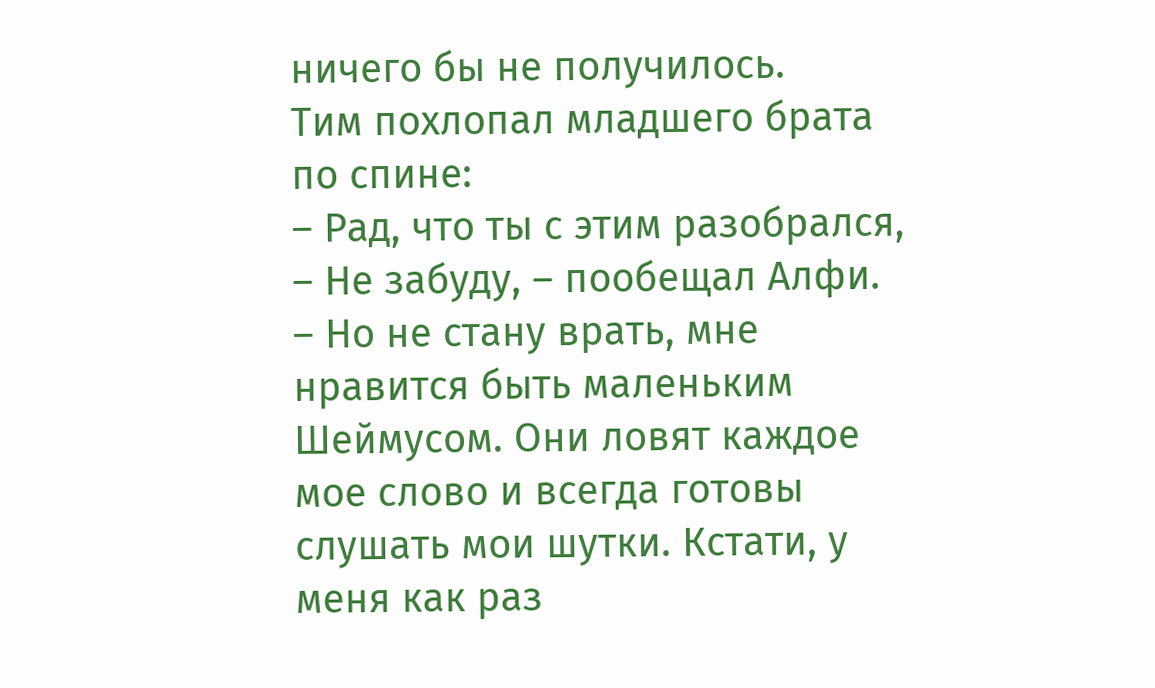ничего бы не получилось.
Тим похлопал младшего брата по спине:
– Рад, что ты с этим разобрался,
– Не забуду, – пообещал Алфи. – Но не стану врать, мне нравится быть маленьким Шеймусом. Они ловят каждое мое слово и всегда готовы слушать мои шутки. Кстати, у меня как раз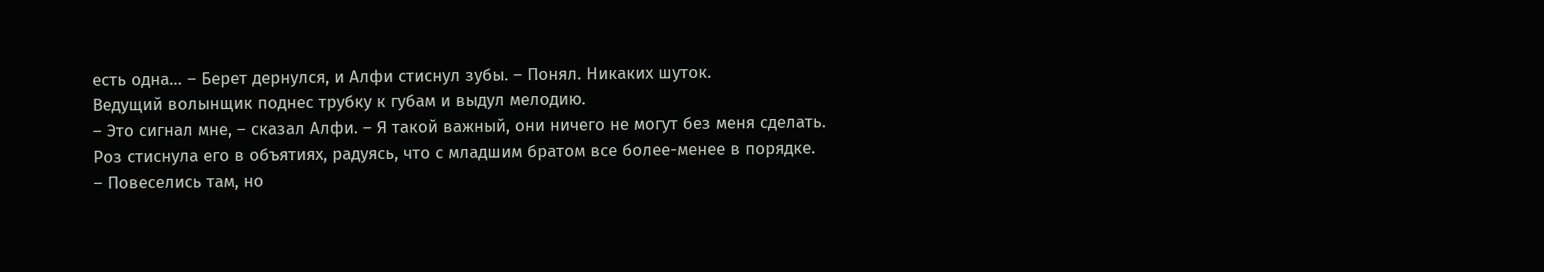есть одна… – Берет дернулся, и Алфи стиснул зубы. – Понял. Никаких шуток.
Ведущий волынщик поднес трубку к губам и выдул мелодию.
– Это сигнал мне, – сказал Алфи. – Я такой важный, они ничего не могут без меня сделать.
Роз стиснула его в объятиях, радуясь, что с младшим братом все более-менее в порядке.
– Повеселись там, но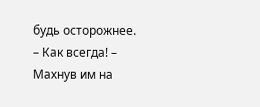будь осторожнее.
– Как всегда! – Махнув им на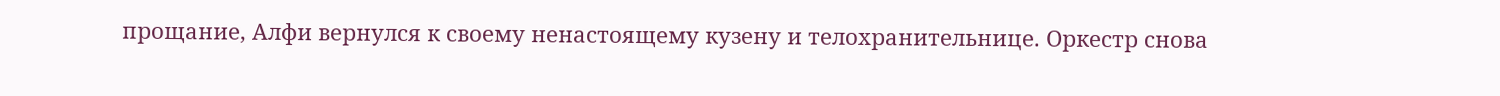прощание, Алфи вернулся к своему ненастоящему кузену и телохранительнице. Оркестр снова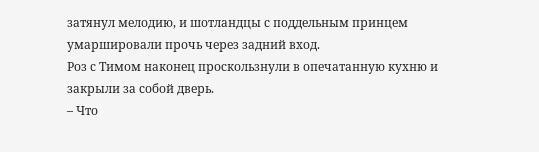затянул мелодию, и шотландцы с поддельным принцем умаршировали прочь через задний вход.
Роз с Тимом наконец проскользнули в опечатанную кухню и закрыли за собой дверь.
– Что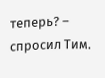теперь? – спросил Тим.